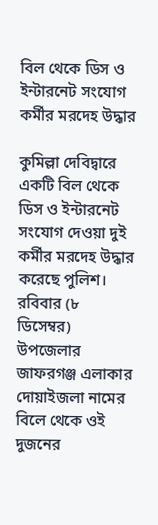বিল থেকে ডিস ও ইন্টারনেট সংযোগ কর্মীর মরদেহ উদ্ধার

কুমিল্লা দেবিদ্বারে একটি বিল থেকে ডিস ও ইন্টারনেট সংযোগ দেওয়া দুই কর্মীর মরদেহ উদ্ধার করেছে পুলিশ। রবিবার (৮ ডিসেম্বর) উপজেলার জাফরগঞ্জ এলাকার দোয়াইজলা নামের বিলে থেকে ওই দুজনের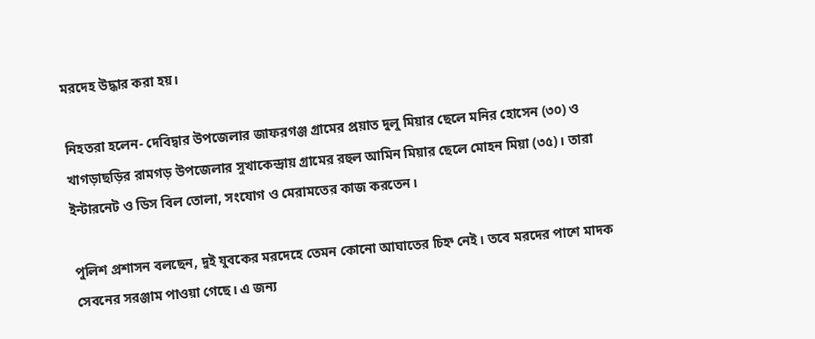মরদেহ উদ্ধার করা হয়।

নিহতরা হলেন- দেবিদ্বার উপজেলার জাফরগঞ্জ গ্রামের প্রয়াত দুলু মিয়ার ছেলে মনির হোসেন (৩০) ও খাগড়াছড়ির রামগড় উপজেলার সুখাকেন্দ্রায় গ্রামের রহুল আমিন মিয়ার ছেলে মোহন মিয়া (৩৫)। তারা ইন্টারনেট ও ডিস বিল তোলা, সংযোগ ও মেরামতের কাজ করতেন।

পুলিশ প্রশাসন বলছেন, দুই যুবকের মরদেহে তেমন কোনো আঘাতের চিহ্ন নেই। তবে মরদের পাশে মাদক সেবনের সরঞ্জাম পাওয়া গেছে। এ জন্য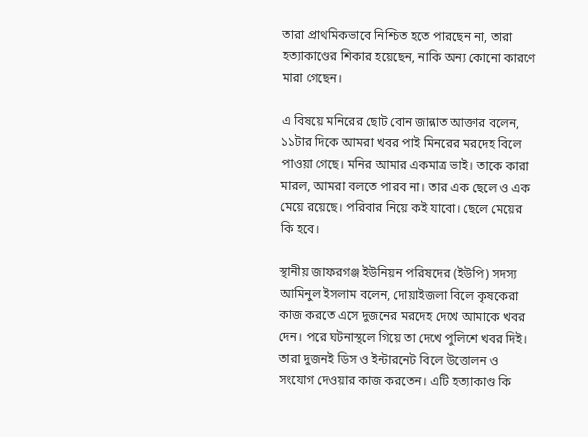তারা প্রাথমিকভাবে নিশ্চিত হতে পারছেন না, তারা হত্যাকাণ্ডের শিকার হয়েছেন, নাকি অন্য কোনো কারণে মারা গেছেন।

এ বিষয়ে মনিরের ছোট বোন জান্নাত আক্তার বলেন, ১১টার দিকে আমরা খবর পাই মিনরের মরদেহ বিলে পাওয়া গেছে। মনির আমার একমাত্র ভাই। তাকে কারা মারল, আমরা বলতে পারব না। তার এক ছেলে ও এক মেয়ে রয়েছে। পরিবার নিয়ে কই যাবো। ছেলে মেয়ের কি হবে।

স্থানীয় জাফরগঞ্জ ইউনিয়ন পরিষদের (ইউপি) সদস্য আমিনুল ইসলাম বলেন, দোয়াইজলা বিলে কৃষকেরা কাজ করতে এসে দুজনের মরদেহ দেখে আমাকে খবর দেন। পরে ঘটনাস্থলে গিয়ে তা দেখে পুলিশে খবর দিই। তারা দুজনই ডিস ও ইন্টারনেট বিলে উত্তোলন ও সংযোগ দেওয়ার কাজ করতেন। এটি হত্যাকাণ্ড কি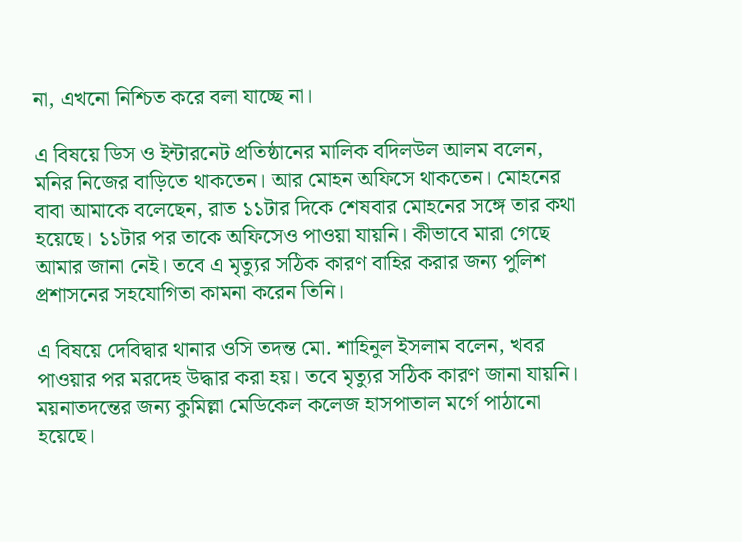না, এখনো নিশ্চিত করে বলা যাচ্ছে না।

এ বিষয়ে ডিস ও ইন্টারনেট প্রতিষ্ঠানের মালিক বদিলউল আলম বলেন, মনির নিজের বাড়িতে থাকতেন। আর মোহন অফিসে থাকতেন। মোহনের বাবা আমাকে বলেছেন, রাত ১১টার দিকে শেষবার মোহনের সঙ্গে তার কথা হয়েছে। ১১টার পর তাকে অফিসেও পাওয়া যায়নি। কীভাবে মারা গেছে আমার জানা নেই। তবে এ মৃত্যুর সঠিক কারণ বাহির করার জন্য পুলিশ প্রশাসনের সহযোগিতা কামনা করেন তিনি।

এ বিষয়ে দেবিদ্বার থানার ওসি তদন্ত মো. শাহিনুল ইসলাম বলেন, খবর পাওয়ার পর মরদেহ উদ্ধার করা হয়। তবে মৃত্যুর সঠিক কারণ জানা যায়নি। ময়নাতদন্তের জন্য কুমিল্লা মেডিকেল কলেজ হাসপাতাল মর্গে পাঠানো হয়েছে।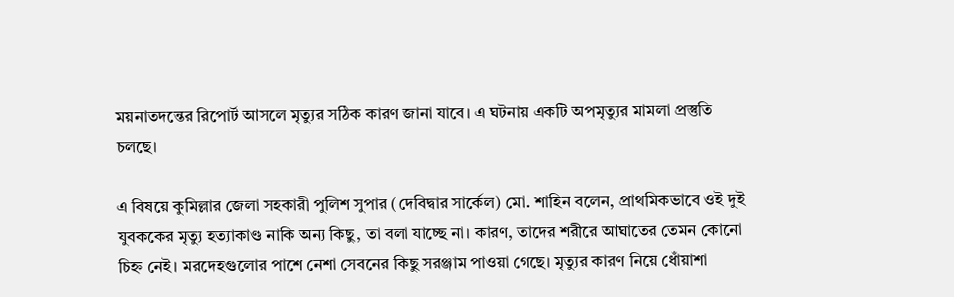ময়নাতদন্তের রিপোর্ট আসলে মৃত্যুর সঠিক কারণ জানা যাবে। এ ঘটনায় একটি অপমৃত্যুর মামলা প্রস্তুতি চলছে।

এ বিষয়ে কুমিল্লার জেলা সহকারী পুলিশ সুপার (দেবিদ্বার সার্কেল) মো. শাহিন বলেন, প্রাথমিকভাবে ওই দুই যুবককের মৃত্যু হত্যাকাণ্ড নাকি অন্য কিছু, তা বলা যাচ্ছে না। কারণ, তাদের শরীরে আঘাতের তেমন কোনো চিহ্ন নেই। মরদেহগুলোর পাশে নেশা সেবনের কিছু সরঞ্জাম পাওয়া গেছে। মৃত্যুর কারণ নিয়ে ধোঁয়াশা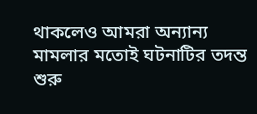থাকলেও আমরা অন্যান্য মামলার মতোই ঘটনাটির তদন্ত শুরু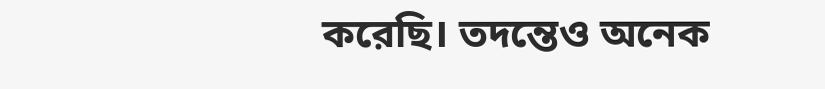করেছি। তদন্তেও অনেক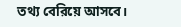তথ্য বেরিয়ে আসবে।